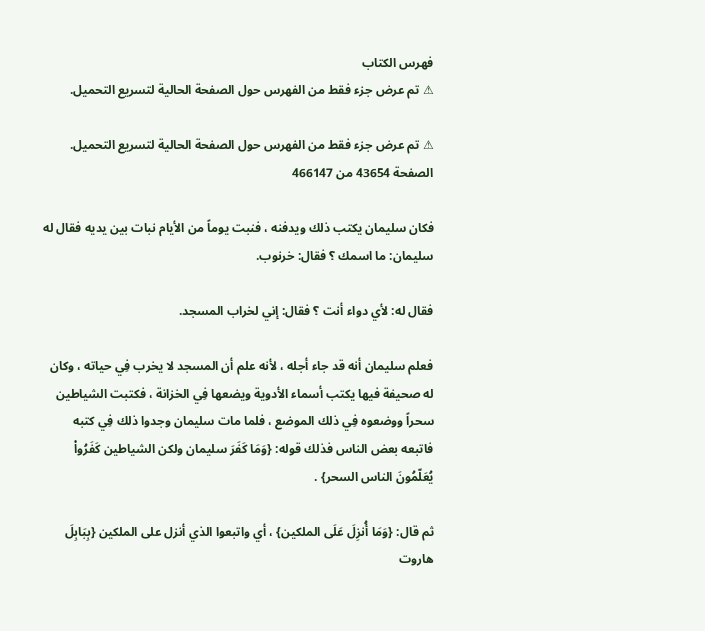فهرس الكتاب
⚠ تم عرض جزء فقط من الفهرس حول الصفحة الحالية لتسريع التحميل.

⚠ تم عرض جزء فقط من الفهرس حول الصفحة الحالية لتسريع التحميل.
الصفحة 43654 من 466147

فكان سليمان يكتب ذلك ويدفنه ، فنبت يوماً من الأيام نبات بين يديه فقال له سليمان: ما اسمك ؟ فقال: خرنوب.

فقال له: لأي دواء أنت ؟ فقال: إني لخراب المسجد.

فعلم سليمان أنه قد جاء أجله ، لأنه علم أن المسجد لا يخرب فِي حياته ، وكان له صحيفة فيها يكتب أسماء الأدوية ويضعها فِي الخزانة ، فكتبت الشياطين سحراً ووضعوه فِي ذلك الموضع ، فلما مات سليمان وجدوا ذلك فِي كتبه فاتبعه بعض الناس فذلك قوله: {وَمَا كَفَرَ سليمان ولكن الشياطين كَفَرُواْ يُعَلّمُونَ الناس السحر} .

ثم قال: {وَمَا أُنزِلَ عَلَى الملكين} ، أي واتبعوا الذي أنزل على الملكين {بِبَابِلَ هاروت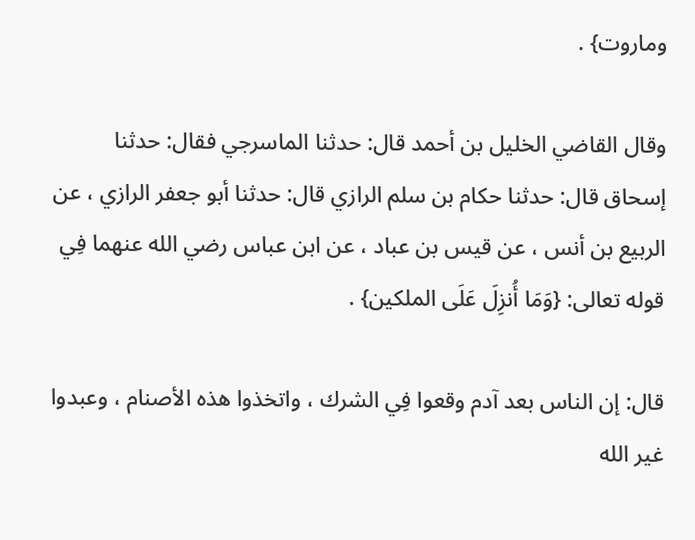وماروت} .

وقال القاضي الخليل بن أحمد قال: حدثنا الماسرجي فقال: حدثنا إسحاق قال: حدثنا حكام بن سلم الرازي قال: حدثنا أبو جعفر الرازي ، عن الربيع بن أنس ، عن قيس بن عباد ، عن ابن عباس رضي الله عنهما فِي قوله تعالى: {وَمَا أُنزِلَ عَلَى الملكين} .

قال: إن الناس بعد آدم وقعوا فِي الشرك ، واتخذوا هذه الأصنام ، وعبدوا غير الله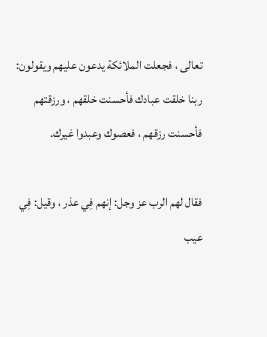تعالى ، فجعلت الملائكة يدعون عليهم ويقولون: ربنا خلقت عبادك فأحسنت خلقهم ، ورزقتهم فأحسنت رزقهم ، فعصوك وعبدوا غيرك.

فقال لهم الرب عز وجل: إنهم فِي عذر ، وقيل: فِي عيب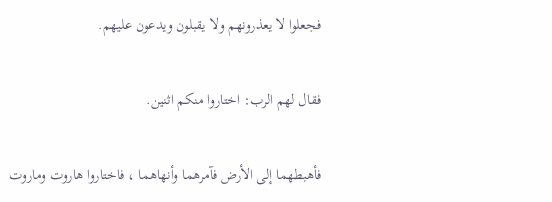فجعلوا لا يعذرونهم ولا يقبلون ويدعون عليهم.

فقال لهم الرب: اختاروا منكم اثنين.

فأهبطهما إلى الأرض فآمرهما وأنهاهما ، فاختاروا هاروت وماروت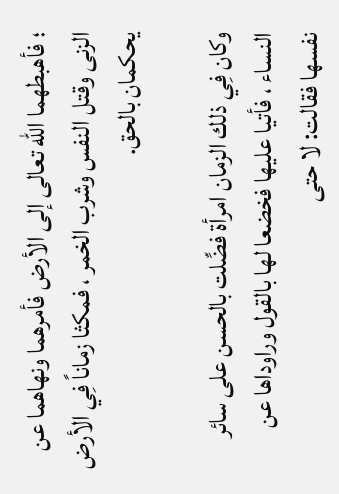؛ فأهبطهما الله تعالى إلى الأرض فأمرهما ونهاهما عن الزنى وقتل النفس وشرب الخمر ، فمكثا زماناً فِي الأرض يحكمان بالحق.

وكان فِي ذلك الزمان امرأة فضِّلت بالحسن على سائر النساء ، فأتيا عليها فخضعا لها بالقول وراوداها عن نفسها فقالت: لا حتى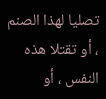تصليا لهذا الصنم ، أو تقتلا هذه النفس ، أو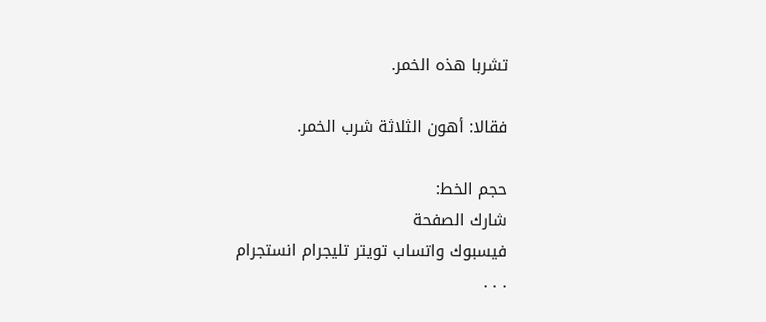تشربا هذه الخمر.

فقالا: أهون الثلاثة شرب الخمر.

حجم الخط:
شارك الصفحة
فيسبوك واتساب تويتر تليجرام انستجرام
. . .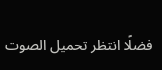فضلًا انتظر تحميل الصوت